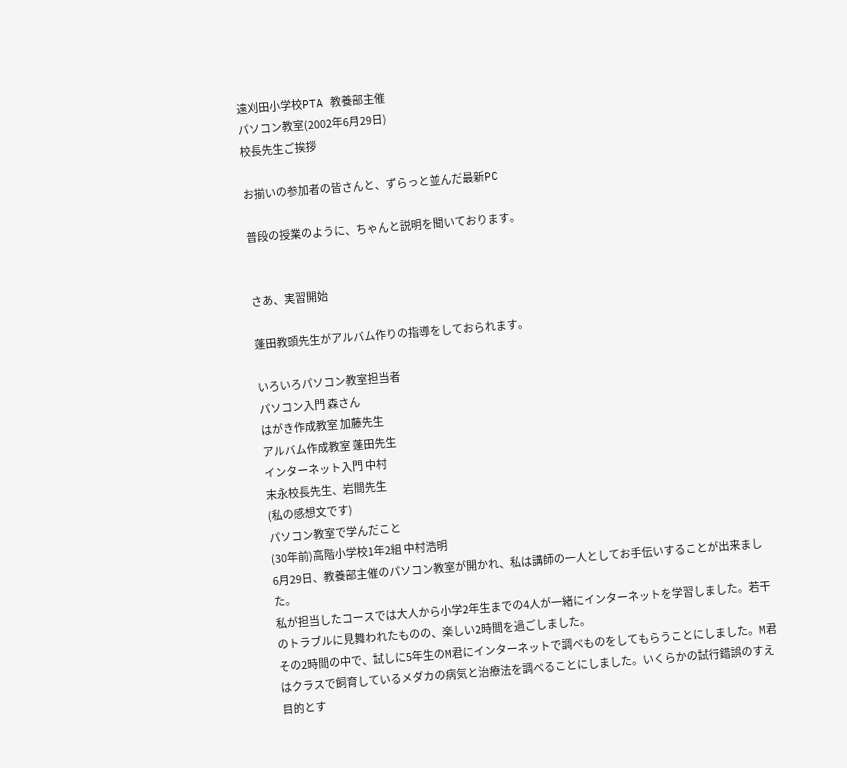遠刈田小学校PTA 教養部主催
パソコン教室(2002年6月29日)
校長先生ご挨拶

お揃いの参加者の皆さんと、ずらっと並んだ最新PC

普段の授業のように、ちゃんと説明を聞いております。


さあ、実習開始

蓬田教頭先生がアルバム作りの指導をしておられます。

いろいろパソコン教室担当者
パソコン入門 森さん
はがき作成教室 加藤先生
アルバム作成教室 蓬田先生
インターネット入門 中村
末永校長先生、岩間先生
(私の感想文です)
パソコン教室で学んだこと
(30年前)高階小学校1年2組 中村浩明
6月29日、教養部主催のパソコン教室が開かれ、私は講師の一人としてお手伝いすることが出来ました。
私が担当したコースでは大人から小学2年生までの4人が一緒にインターネットを学習しました。若干のトラブルに見舞われたものの、楽しい2時間を過ごしました。
その2時間の中で、試しに5年生のM君にインターネットで調べものをしてもらうことにしました。M君はクラスで飼育しているメダカの病気と治療法を調べることにしました。いくらかの試行錯誤のすえ目的とす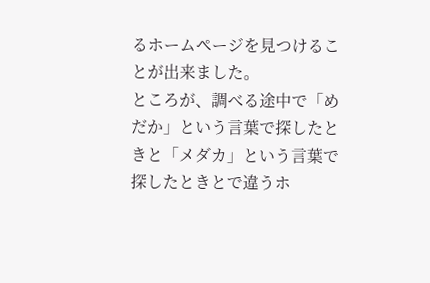るホームページを見つけることが出来ました。
ところが、調べる途中で「めだか」という言葉で探したときと「メダカ」という言葉で探したときとで違うホ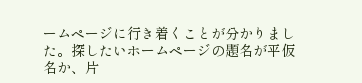ームページに行き着くことが分かりました。探したいホームページの題名が平仮名か、片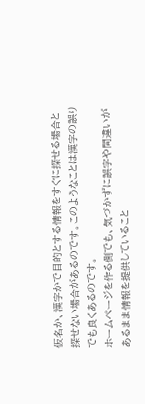仮名か、漢字かで目的とする情報をすぐに探せる場合と探せない場合があるのです。このようなことは漢字の誤りでも良くあるのです。
ホームページを作る側でも、気づかずに誤字や間違いがあるまま情報を提供していること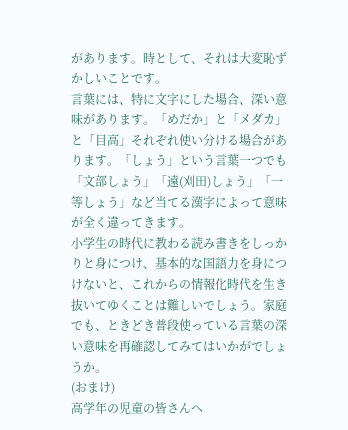があります。時として、それは大変恥ずかしいことです。
言葉には、特に文字にした場合、深い意味があります。「めだか」と「メダカ」と「目高」それぞれ使い分ける場合があります。「しょう」という言葉一つでも「文部しょう」「遠(刈田)しょう」「一等しょう」など当てる漢字によって意味が全く違ってきます。
小学生の時代に教わる読み書きをしっかりと身につけ、基本的な国語力を身につけないと、これからの情報化時代を生き抜いてゆくことは難しいでしょう。家庭でも、ときどき普段使っている言葉の深い意味を再確認してみてはいかがでしょうか。
(おまけ)
高学年の児童の皆さんへ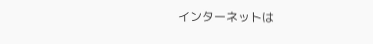インターネットは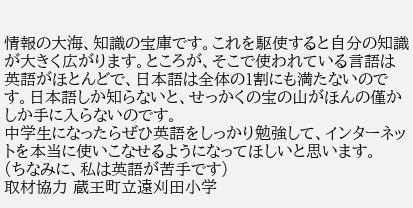情報の大海、知識の宝庫です。これを駆使すると自分の知識が大きく広がります。ところが、そこで使われている言語は英語がほとんどで、日本語は全体の1割にも満たないのです。日本語しか知らないと、せっかくの宝の山がほんの僅かしか手に入らないのです。
中学生になったらぜひ英語をしっかり勉強して、インターネットを本当に使いこなせるようになってほしいと思います。
(ちなみに、私は英語が苦手です)
取材協力 蔵王町立遠刈田小学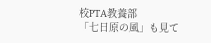校PTA教養部
「七日原の風」も見て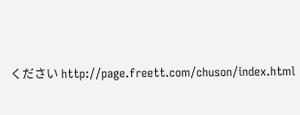ください http://page.freett.com/chuson/index.html